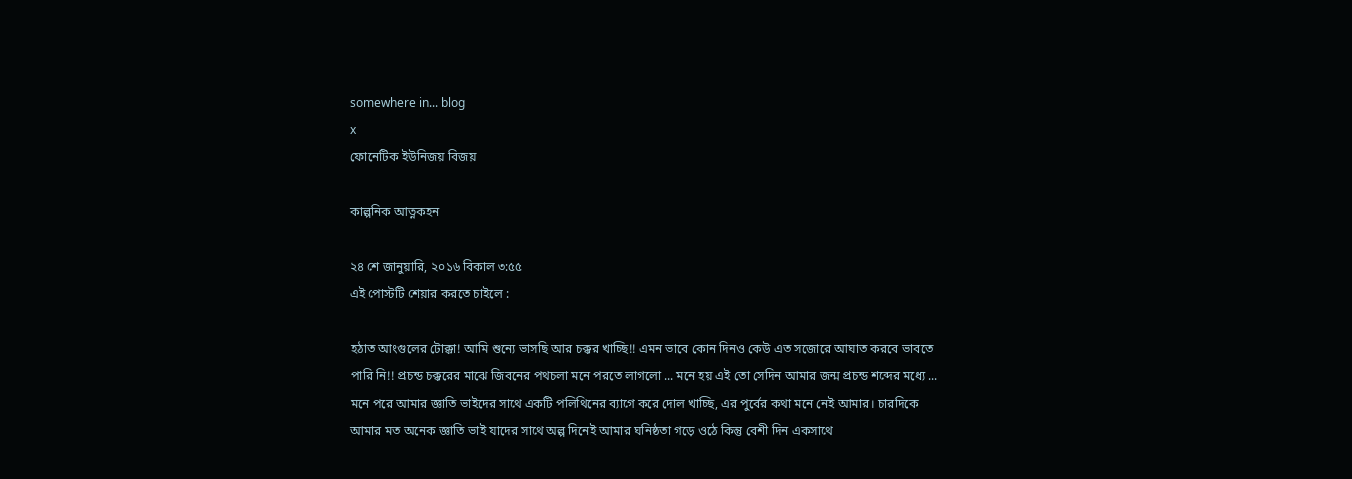somewhere in... blog
x
ফোনেটিক ইউনিজয় বিজয়

কাল্পনিক আত্নকহন

২৪ শে জানুয়ারি, ২০১৬ বিকাল ৩:৫৫
এই পোস্টটি শেয়ার করতে চাইলে :

হঠাত আংগুলের টোক্কা! আমি শুন্যে ভাসছি আর চক্কর খাচ্ছি!! এমন ভাবে কোন দিনও কেউ এত সজোরে আঘাত করবে ভাবতে পারি নি!! প্রচন্ড চক্করের মাঝে জিবনের পথচলা মনে পরতে লাগলো ... মনে হয় এই তো সেদিন আমার জন্ম প্রচন্ড শব্দের মধ্যে ... মনে পরে আমার জ্ঞাতি ভাইদের সাথে একটি পলিথিনের ব্যাগে করে দোল খাচ্ছি, এর পুর্বের কথা মনে নেই আমার। চারদিকে আমার মত অনেক জ্ঞাতি ভাই যাদের সাথে অল্প দিনেই আমার ঘনিষ্ঠতা গড়ে ওঠে কিন্তু বেশী দিন একসাথে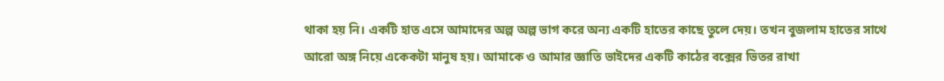থাকা হয় নি। একটি হাত এসে আমাদের অল্প অল্প ভাগ করে অন্য একটি হাতের কাছে তুলে দেয়। তখন বুজলাম হাতের সাথে আরো অঙ্গ নিয়ে একেকটা মানুষ হয়। আমাকে ও আমার জ্ঞাতি ভাইদের একটি কাঠের বক্সের ভিতর রাখা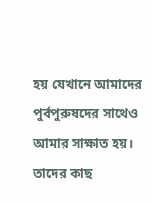হয় যেখানে আমাদের পুর্বপুরুষদের সাথেও আমার সাক্ষাত হয়। তাদের কাছ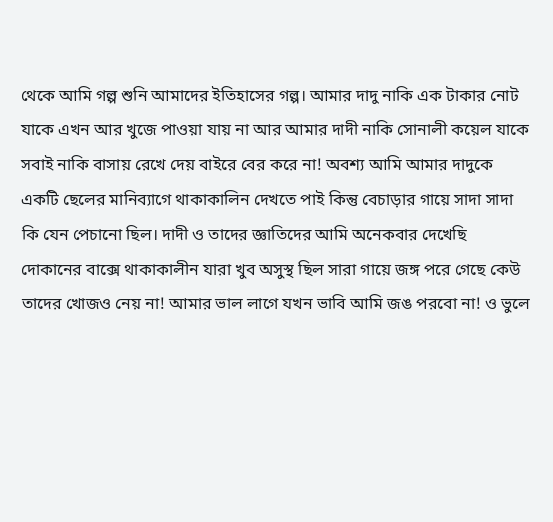থেকে আমি গল্প শুনি আমাদের ইতিহাসের গল্প। আমার দাদু নাকি এক টাকার নোট যাকে এখন আর খুজে পাওয়া যায় না আর আমার দাদী নাকি সোনালী কয়েল যাকে সবাই নাকি বাসায় রেখে দেয় বাইরে বের করে না! অবশ্য আমি আমার দাদুকে একটি ছেলের মানিব্যাগে থাকাকালিন দেখতে পাই কিন্তু বেচাড়ার গায়ে সাদা সাদা কি যেন পেচানো ছিল। দাদী ও তাদের জ্ঞাতিদের আমি অনেকবার দেখেছি দোকানের বাক্সে থাকাকালীন যারা খুব অসুস্থ ছিল সারা গায়ে জঙ্গ পরে গেছে কেউ তাদের খোজও নেয় না! আমার ভাল লাগে যখন ভাবি আমি জঙ পরবো না! ও ভুলে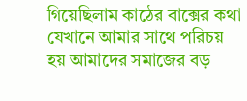গিয়েছিলাম কাঠের বাক্সের কথা যেখানে আমার সাথে পরিচয় হয় আমাদের সমাজের বড়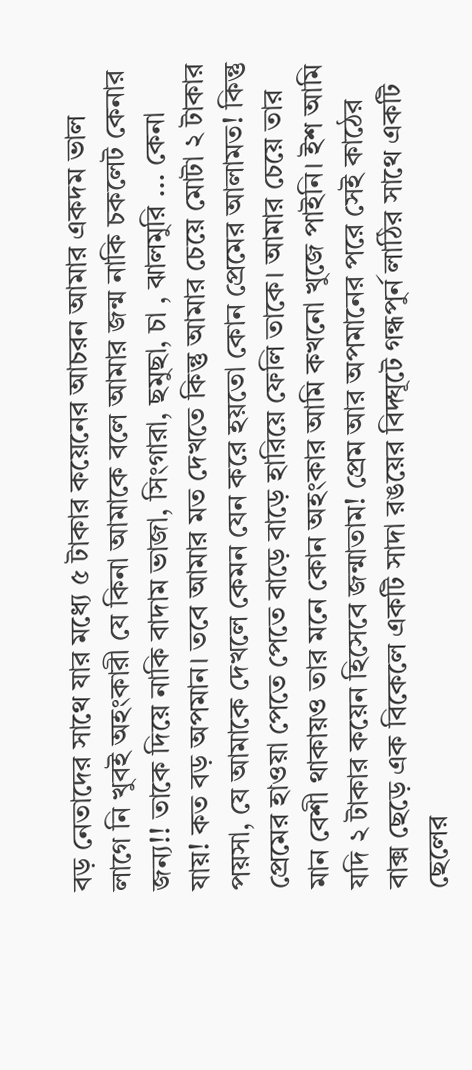বড় নেতাদের সাথে যার মধ্যে ৫ টাকার কয়েনের আচরন আমার একদম ভাল লাগে নি খুবই অহংকারী যে কিনা আমাকে বলে আমার জন্ম নাকি চকলেট কেনার জন্য!! তাকে দিয়ে নাকি বাদাম ভাজা, সিংগারা, ছমুছা, চা , ঝালমুরি ... কেনা যায়! কত বড় অপমান। তবে আমার মত দেখতে কিন্তু আমার চেয়ে মোটা ২ টাকার পয়সা, যে আমাকে দেখলে কেমন যেন করে হয়তো কোন প্রেমের আলামত! কিন্তু প্রেমের হাওয়া পেতে পেতে বাড়ে বাড়ে হারিয়ে ফেলি তাকে। আমার চেয়ে তার মান বেশী থাকায়ও তার মনে কোন অহংকার আমি কখনো খুজে পাইনি। ইশ আমি যদি ২ টাকার কয়েন হিসেবে জন্মাতাম! প্রেম আর অপমানের পরে সেই কাঠের বাক্স ছেড়ে এক বিকেলে একটি সাদা রঙয়ের বিদ্ঘূটে গন্ধপুর্ন লাঠির সাথে একটি ছেলের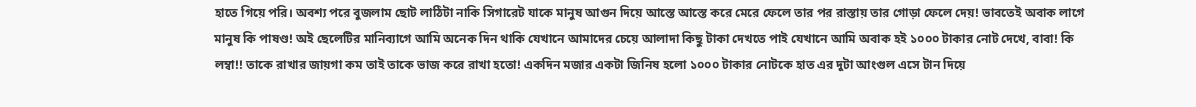হাতে গিয়ে পরি। অবশ্য পরে বুজলাম ছোট লাঠিটা নাকি সিগারেট যাকে মানুষ আগুন দিয়ে আস্তে আস্তে করে মেরে ফেলে তার পর রাস্তায় তার গোড়া ফেলে দেয়! ভাবতেই অবাক লাগে মানুষ কি পাষণ্ড! অই ছেলেটির মানিব্যাগে আমি অনেক দিন থাকি যেখানে আমাদের চেয়ে আলাদা কিছু টাকা দেখতে পাই যেখানে আমি অবাক হই ১০০০ টাকার নোট দেখে, বাবা! কি লম্বা!! তাকে রাখার জায়গা কম তাই তাকে ভাজ করে রাখা হতো! একদিন মজার একটা জিনিষ হলো ১০০০ টাকার নোটকে হাত এর দুটা আংগুল এসে টান দিয়ে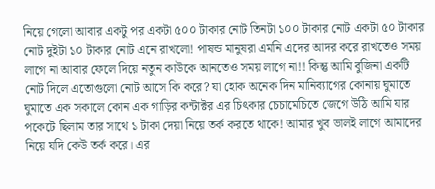নিয়ে গেলো আবার একটু পর একটা ৫০০ টাকার নোট তিনটা ১০০ টাকার নোট একটা ৫০ টাকার নোট দুইটা ১০ টাকার নোট এনে রাখলো! পাষন্ড মানুষরা এমনি এদের আদর করে রাখতেও সময় লাগে না আবার ফেলে দিয়ে নতুন কাউকে আনতেও সময় লাগে না!! কিন্তু আমি বুজিনা একটি নোট দিলে এতোগুলো নোট আসে কি করে? যা হোক অনেক দিন মানিব্যাগের কোনায় ঘুমাতে ঘুমাতে এক সকালে কোন এক গাড়ির কন্টাক্টর এর চিৎকার চেচামেচিতে জেগে উঠি আমি যার পকেটে ছিলাম তার সাথে ১ টাকা দেয়া নিয়ে তর্ক করতে থাকে! আমার খুব ভালই লাগে আমাদের নিয়ে যদি কেউ তর্ক করে। এর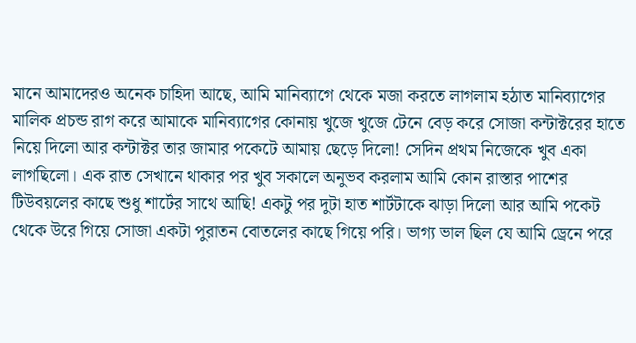মানে আমাদেরও অনেক চাহিদা আছে, আমি মানিব্যাগে থেকে মজা করতে লাগলাম হঠাত মানিব্যাগের মালিক প্রচন্ড রাগ করে আমাকে মানিব্যাগের কোনায় খুজে খুজে টেনে বেড় করে সোজা কন্টাক্টরের হাতে নিয়ে দিলো আর কন্টাক্টর তার জামার পকেটে আমায় ছেড়ে দিলো! সেদিন প্রথম নিজেকে খুব একা লাগছিলো। এক রাত সেখানে থাকার পর খুব সকালে অনুভব করলাম আমি কোন রাস্তার পাশের টিউবয়লের কাছে শুধু শার্টের সাথে আছি! একটু পর দুটা হাত শার্টটাকে ঝাড়া দিলো আর আমি পকেট থেকে উরে গিয়ে সোজা একটা পুরাতন বোতলের কাছে গিয়ে পরি। ভাগ্য ভাল ছিল যে আমি ড্রেনে পরে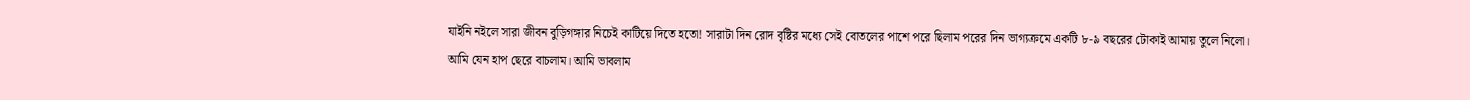যাইনি নইলে সারা জীবন বুড়িগঙ্গার নিচেই কাটিয়ে দিতে হতো! সারাটা দিন রোদ বৃষ্টির মধ্যে সেই বোতলের পাশে পরে ছিলাম পরের দিন ভাগ্যক্রমে একটি ৮-৯ বছরের টোকাই আমায় তুলে নিলো। আমি যেন হাপ ছেরে বাচলাম। আমি ভাবলাম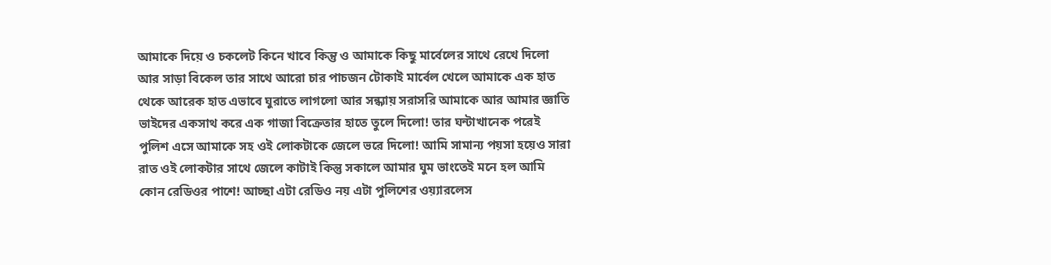আমাকে দিয়ে ও চকলেট কিনে খাবে কিন্তু ও আমাকে কিছু মার্বেলের সাথে রেখে দিলো আর সাড়া বিকেল তার সাথে আরো চার পাচজন টোকাই মার্বেল খেলে আমাকে এক হাত থেকে আরেক হাত এভাবে ঘুরাতে লাগলো আর সন্ধ্যায় সরাসরি আমাকে আর আমার জ্ঞাতি ভাইদের একসাথ করে এক গাজা বিক্রেতার হাতে তুলে দিলো! তার ঘন্টাখানেক পরেই পুলিশ এসে আমাকে সহ ওই লোকটাকে জেলে ভরে দিলো! আমি সামান্য পয়সা হয়েও সারা রাত ওই লোকটার সাথে জেলে কাটাই কিন্তু সকালে আমার ঘুম ভাংতেই মনে হল আমি কোন রেডিওর পাশে! আচ্ছা এটা রেডিও নয় এটা পুলিশের ওয়্যারলেস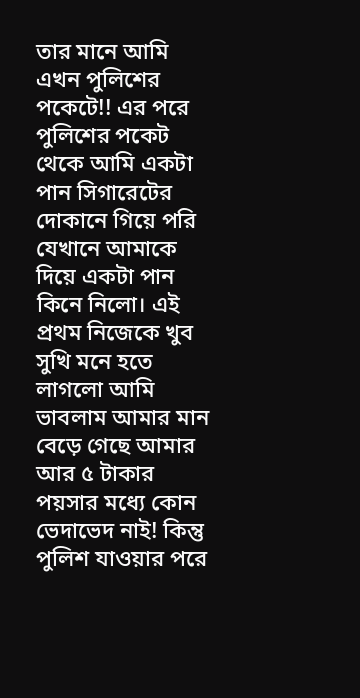তার মানে আমি এখন পুলিশের পকেটে!! এর পরে পুলিশের পকেট থেকে আমি একটা পান সিগারেটের দোকানে গিয়ে পরি যেখানে আমাকে দিয়ে একটা পান কিনে নিলো। এই প্রথম নিজেকে খুব সুখি মনে হতে লাগলো আমি ভাবলাম আমার মান বেড়ে গেছে আমার আর ৫ টাকার পয়সার মধ্যে কোন ভেদাভেদ নাই! কিন্তু পুলিশ যাওয়ার পরে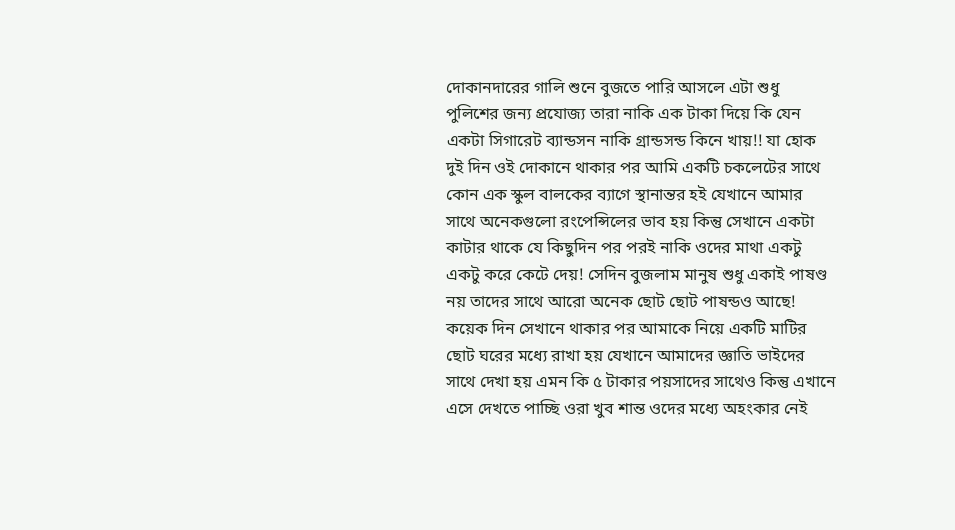দোকানদারের গালি শুনে বুজতে পারি আসলে এটা শুধু পুলিশের জন্য প্রযোজ্য তারা নাকি এক টাকা দিয়ে কি যেন একটা সিগারেট ব্যান্ডসন নাকি গ্রান্ডসন্ড কিনে খায়!! যা হোক দুই দিন ওই দোকানে থাকার পর আমি একটি চকলেটের সাথে কোন এক স্কুল বালকের ব্যাগে স্থানান্তর হই যেখানে আমার সাথে অনেকগুলো রংপেন্সিলের ভাব হয় কিন্তু সেখানে একটা কাটার থাকে যে কিছুদিন পর পরই নাকি ওদের মাথা একটু একটু করে কেটে দেয়! সেদিন বুজলাম মানুষ শুধু একাই পাষণ্ড নয় তাদের সাথে আরো অনেক ছোট ছোট পাষন্ডও আছে! কয়েক দিন সেখানে থাকার পর আমাকে নিয়ে একটি মাটির ছোট ঘরের মধ্যে রাখা হয় যেখানে আমাদের জ্ঞাতি ভাইদের সাথে দেখা হয় এমন কি ৫ টাকার পয়সাদের সাথেও কিন্তু এখানে এসে দেখতে পাচ্ছি ওরা খুব শান্ত ওদের মধ্যে অহংকার নেই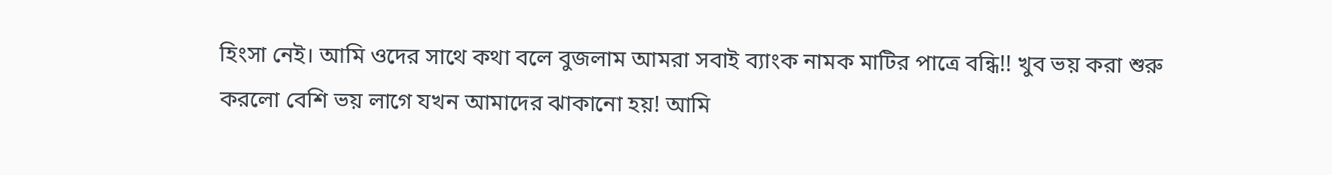হিংসা নেই। আমি ওদের সাথে কথা বলে বুজলাম আমরা সবাই ব্যাংক নামক মাটির পাত্রে বন্ধি!! খুব ভয় করা শুরু করলো বেশি ভয় লাগে যখন আমাদের ঝাকানো হয়! আমি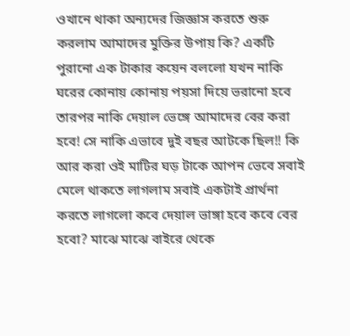ওখানে থাকা অন্যদের জিজ্ঞাস করতে শুরু করলাম আমাদের মুক্তির উপায় কি? একটি পুরানো এক টাকার কয়েন বললো যখন নাকি ঘরের কোনায় কোনায় পয়সা দিয়ে ভরানো হবে তারপর নাকি দেয়াল ভেঙ্গে আমাদের বের করা হবে! সে নাকি এভাবে দুই বছর আটকে ছিল!! কি আর করা ওই মাটির ঘড় টাকে আপন ভেবে সবাই মেলে থাকতে লাগলাম সবাই একটাই প্রার্থনা করতে লাগলো কবে দেয়াল ভাঙ্গা হবে কবে বের হবো? মাঝে মাঝে বাইরে থেকে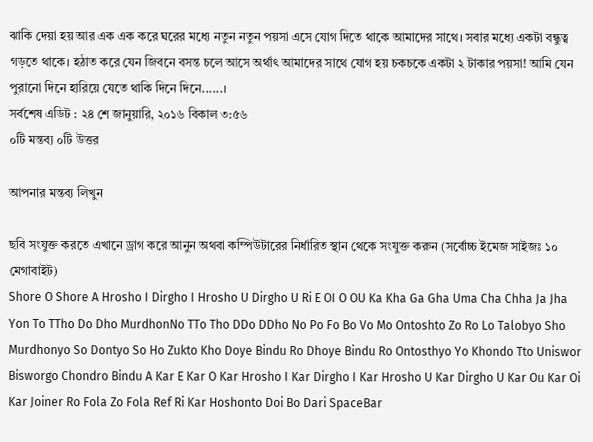ঝাকি দেয়া হয় আর এক এক করে ঘরের মধ্যে নতুন নতুন পয়সা এসে যোগ দিতে থাকে আমাদের সাথে। সবার মধ্যে একটা বন্ধুত্ব গড়তে থাকে। হঠাত করে যেন জিবনে বসন্ত চলে আসে অর্থাৎ আমাদের সাথে যোগ হয় চকচকে একটা ২ টাকার পয়সা! আমি যেন পুরানো দিনে হারিয়ে যেতে থাকি দিনে দিনে......।
সর্বশেষ এডিট : ২৪ শে জানুয়ারি, ২০১৬ বিকাল ৩:৫৬
০টি মন্তব্য ০টি উত্তর

আপনার মন্তব্য লিখুন

ছবি সংযুক্ত করতে এখানে ড্রাগ করে আনুন অথবা কম্পিউটারের নির্ধারিত স্থান থেকে সংযুক্ত করুন (সর্বোচ্চ ইমেজ সাইজঃ ১০ মেগাবাইট)
Shore O Shore A Hrosho I Dirgho I Hrosho U Dirgho U Ri E OI O OU Ka Kha Ga Gha Uma Cha Chha Ja Jha Yon To TTho Do Dho MurdhonNo TTo Tho DDo DDho No Po Fo Bo Vo Mo Ontoshto Zo Ro Lo Talobyo Sho Murdhonyo So Dontyo So Ho Zukto Kho Doye Bindu Ro Dhoye Bindu Ro Ontosthyo Yo Khondo Tto Uniswor Bisworgo Chondro Bindu A Kar E Kar O Kar Hrosho I Kar Dirgho I Kar Hrosho U Kar Dirgho U Kar Ou Kar Oi Kar Joiner Ro Fola Zo Fola Ref Ri Kar Hoshonto Doi Bo Dari SpaceBar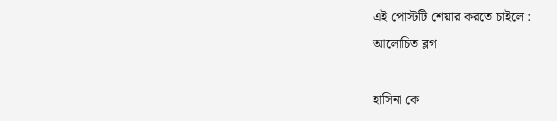এই পোস্টটি শেয়ার করতে চাইলে :
আলোচিত ব্লগ

হাসিনা কে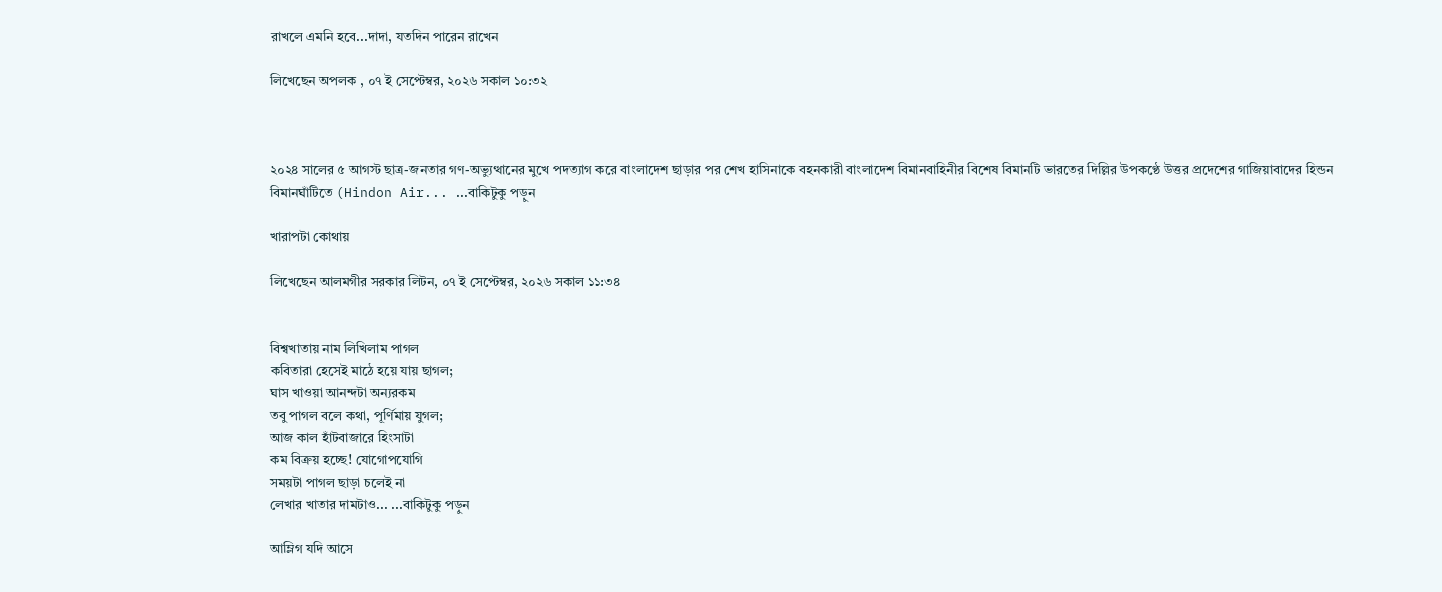রাখলে এমনি হবে...দাদা, যতদিন পারেন রাখেন

লিখেছেন অপলক , ০৭ ই সেপ্টেম্বর, ২০২৬ সকাল ১০:৩২



২০২৪ সালের ৫ আগস্ট ছাত্র-জনতার গণ-অভ্যুত্থানের মুখে পদত্যাগ করে বাংলাদেশ ছাড়ার পর শেখ হাসিনাকে বহনকারী বাংলাদেশ বিমানবাহিনীর বিশেষ বিমানটি ভারতের দিল্লির উপকণ্ঠে উত্তর প্রদেশের গাজিয়াবাদের হিন্ডন বিমানঘাঁটিতে (Hindon Air... ...বাকিটুকু পড়ুন

খারাপটা কোথায়

লিখেছেন আলমগীর সরকার লিটন, ০৭ ই সেপ্টেম্বর, ২০২৬ সকাল ১১:৩৪


বিশ্বখাতায় নাম লিখিলাম পাগল
কবিতারা হেসেই মাঠে হয়ে যায় ছাগল;
ঘাস খাওয়া আনন্দটা অন্যরকম
তবু পাগল বলে কথা, পূর্ণিমায় যুগল;
আজ কাল হাঁটবাজারে হিংসাটা
কম বিক্রয় হচ্ছে! যোগোপযোগি
সময়টা পাগল ছাড়া চলেই না
লেখার খাতার দামটাও... ...বাকিটুকু পড়ুন

আম্লিগ যদি আসে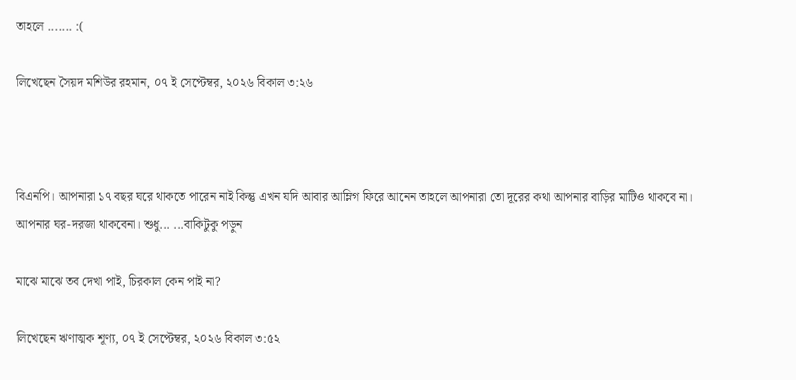তাহলে ....... :(

লিখেছেন সৈয়দ মশিউর রহমান, ০৭ ই সেপ্টেম্বর, ২০২৬ বিকাল ৩:২৬



বিএনপি। আপনারা ১৭ বছর ঘরে থাকতে পারেন নাই কিন্তু এখন যদি আবার আম্লিগ ফিরে আনেন তাহলে আপনারা তো দূরের কথা আপনার বাড়ির মাটিও থাকবে না। আপনার ঘর-দরজা থাকবেনা। শুধু... ...বাকিটুকু পড়ুন

মাঝে মাঝে তব দেখা পাই, চিরকাল কেন পাই না?

লিখেছেন ঋণাত্মক শূণ্য, ০৭ ই সেপ্টেম্বর, ২০২৬ বিকাল ৩:৫২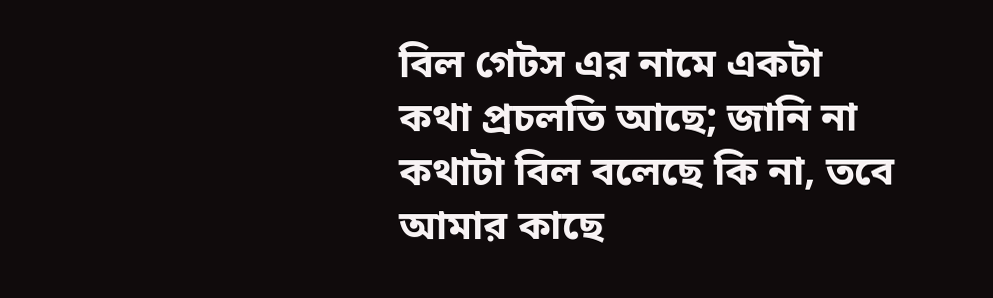বিল গেটস এর নামে একটা কথা প্রচলতি আছে; জানি না কথাটা বিল বলেছে কি না, তবে আমার কাছে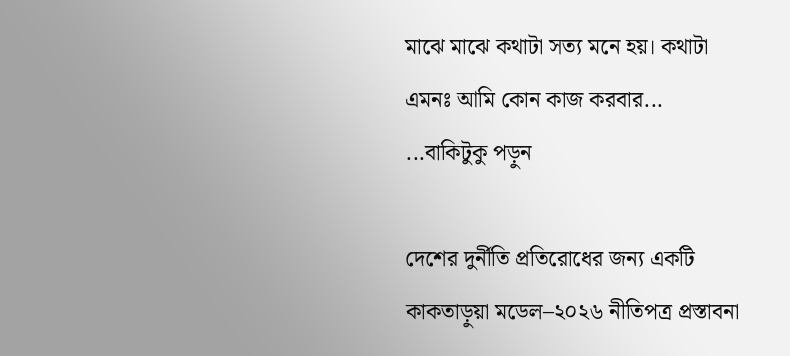মাঝে মাঝে কথাটা সত্য মনে হয়। কথাটা এমনঃ আমি কোন কাজ করবার... ...বাকিটুকু পড়ুন

দেশের দুর্নীতি প্রতিরোধের জন্য একটি কাকতাড়ুয়া মডেল–২০২৬ নীতিপত্র প্রস্তাবনা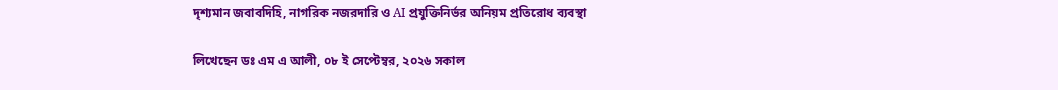দৃশ্যমান জবাবদিহি, নাগরিক নজরদারি ও AI প্রযুক্তিনির্ভর অনিয়ম প্রতিরোধ ব্যবস্থা

লিখেছেন ডঃ এম এ আলী, ০৮ ই সেপ্টেম্বর, ২০২৬ সকাল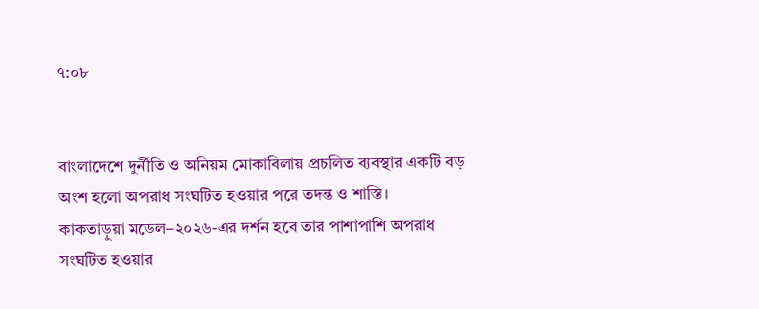৭:০৮


বাংলাদেশে দুর্নীতি ও অনিয়ম মোকাবিলায় প্রচলিত ব্যবস্থার একটি বড় অংশ হলো অপরাধ সংঘটিত হওয়ার পরে তদন্ত ও শাস্তি।
কাকতাড়ুয়া মডেল–২০২৬-এর দর্শন হবে তার পাশাপাশি অপরাধ সংঘটিত হওয়ার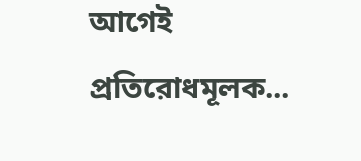আগেই প্রতিরোধমূলক...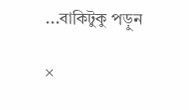...বাকিটুকু পড়ুন

×